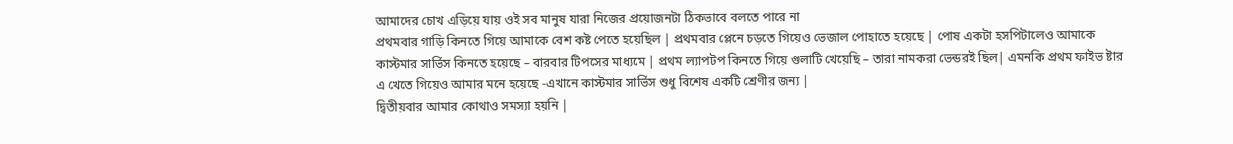আমাদের চোখ এড়িয়ে যায় ওই সব মানুষ যারা নিজের প্রয়োজনটা ঠিকভাবে বলতে পারে না
প্রথমবার গাড়ি কিনতে গিয়ে আমাকে বেশ কষ্ট পেতে হয়েছিল | প্রথমবার প্লেনে চড়তে গিয়েও ভেজাল পোহাতে হয়েছে | পোষ একটা হসপিটালেও আমাকে কাস্টমার সার্ভিস কিনতে হয়েছে – বারবার টিপসের মাধ্যমে | প্রথম ল্যাপটপ কিনতে গিয়ে গুলাটি খেয়েছি – তারা নামকরা ভেন্ডরই ছিল| এমনকি প্রথম ফাইভ ষ্টার এ খেতে গিয়েও আমার মনে হয়েছে -এখানে কাস্টমার সার্ভিস শুধু বিশেষ একটি শ্রেণীর জন্য |
দ্বিতীয়বার আমার কোথাও সমস্যা হয়নি |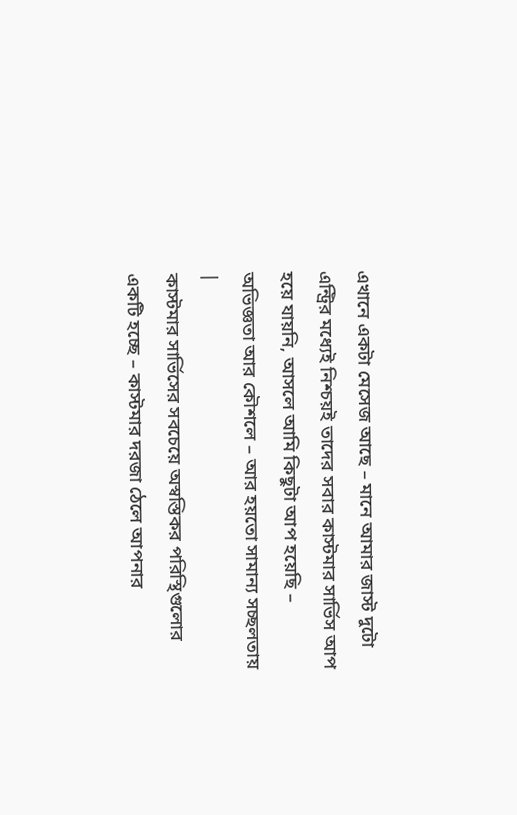এখানে একটা মেসেজ আছে – মানে আমার জাস্ট দুটো এন্ট্রির মধ্যেই নিশ্চয়ই তাদের সবার কাস্টমার সার্ভিস আপ হয়ে যায়নি, আসলে আমি কিছুটা আপ হয়েছি – অভিজ্ঞতা আর কৌশলে – আর হয়তো সামান্য সচ্ছলতায় |
কাস্টমার সার্ভিসের সবচেয়ে অস্বস্তিকর পরিস্থিগুলোর একটি হচ্ছে – কাস্টমার দরজা ঠেলে আপনার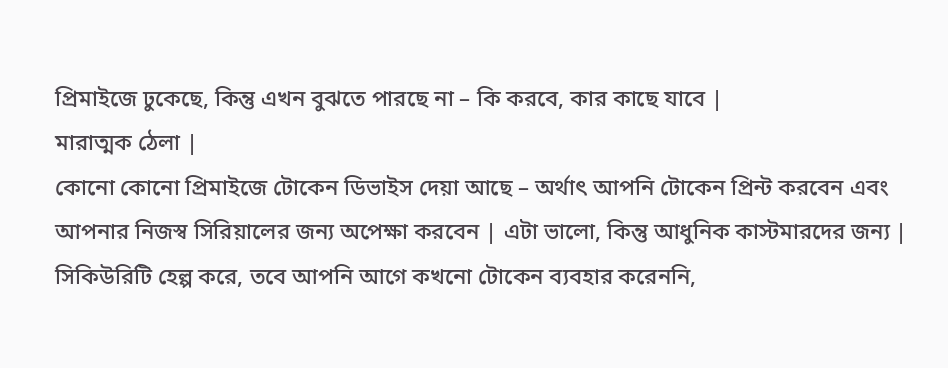প্রিমাইজে ঢুকেছে, কিন্তু এখন বুঝতে পারছে না – কি করবে, কার কাছে যাবে |
মারাত্মক ঠেলা |
কোনো কোনো প্রিমাইজে টোকেন ডিভাইস দেয়া আছে – অর্থাৎ আপনি টোকেন প্রিন্ট করবেন এবং আপনার নিজস্ব সিরিয়ালের জন্য অপেক্ষা করবেন | এটা ভালো, কিন্তু আধুনিক কাস্টমারদের জন্য |
সিকিউরিটি হেল্প করে, তবে আপনি আগে কখনো টোকেন ব্যবহার করেননি,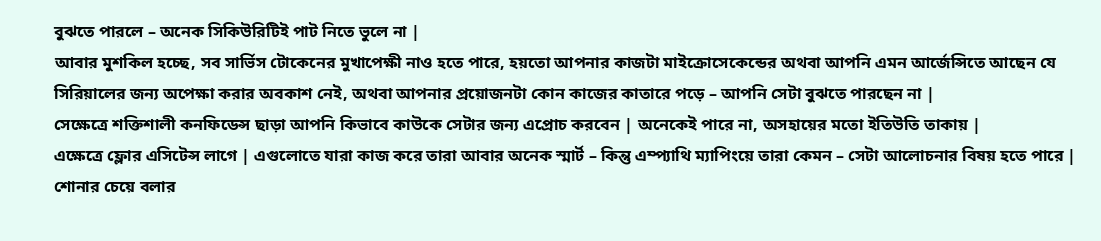বুঝতে পারলে – অনেক সিকিউরিটিই পাট নিতে ভুলে না |
আবার মুশকিল হচ্ছে, সব সার্ভিস টোকেনের মুখাপেক্ষী নাও হতে পারে, হয়তো আপনার কাজটা মাইক্রোসেকেন্ডের অথবা আপনি এমন আর্জেন্সিতে আছেন যে সিরিয়ালের জন্য অপেক্ষা করার অবকাশ নেই, অথবা আপনার প্রয়োজনটা কোন কাজের কাতারে পড়ে – আপনি সেটা বুঝতে পারছেন না |
সেক্ষেত্রে শক্তিশালী কনফিডেন্স ছাড়া আপনি কিভাবে কাউকে সেটার জন্য এপ্রোচ করবেন | অনেকেই পারে না, অসহায়ের মতো ইতিউতি তাকায় |
এক্ষেত্রে ফ্লোর এসিটেন্স লাগে | এগুলোতে যারা কাজ করে তারা আবার অনেক স্মার্ট – কিন্তু এম্প্যাথি ম্যাপিংয়ে তারা কেমন – সেটা আলোচনার বিষয় হতে পারে | শোনার চেয়ে বলার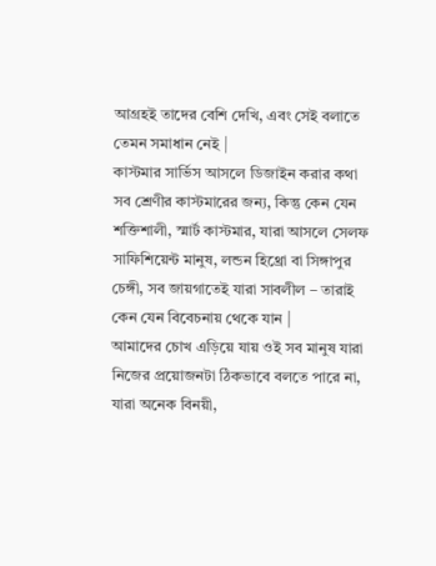আগ্রহই তাদের বেশি দেখি, এবং সেই বলাতে তেমন সমাধান নেই |
কাস্টমার সার্ভিস আসলে ডিজাইন করার কথা সব শ্রেণীর কাস্টমারের জন্য, কিন্তু কেন যেন শক্তিশালী, স্মার্ট কাস্টমার, যারা আসলে সেলফ সাফিশিয়েন্ট মানুষ, লন্ডন হিথ্রো বা সিঙ্গাপুর চেঙ্গী, সব জায়গাতেই যারা সাবলীল – তারাই কেন যেন বিবেচনায় থেকে যান |
আমাদের চোখ এড়িয়ে যায় ওই সব মানুষ যারা নিজের প্রয়োজনটা ঠিকভাবে বলতে পারে না, যারা অনেক বিনয়ী,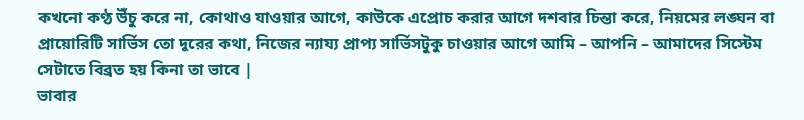কখনো কণ্ঠ উঁচু করে না, কোথাও যাওয়ার আগে, কাউকে এপ্রোচ করার আগে দশবার চিন্তা করে, নিয়মের লঙ্ঘন বা প্রায়োরিটি সার্ভিস তো দূরের কথা, নিজের ন্যায্য প্রাপ্য সার্ভিসটুকু চাওয়ার আগে আমি – আপনি – আমাদের সিস্টেম সেটাতে বিব্রত হয় কিনা তা ভাবে |
ভাবার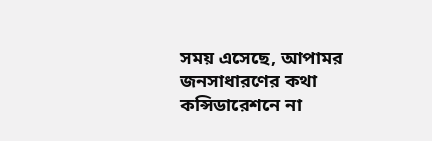সময় এসেছে, আপামর জনসাধারণের কথা কন্সিডারেশনে না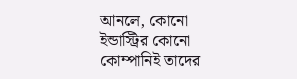আনলে, কোনো ইন্ডাস্ট্রির কোনো কোম্পানিই তাদের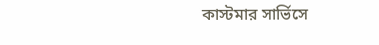কাস্টমার সার্ভিসে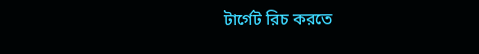টার্গেট রিচ করতে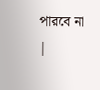পারবে না |